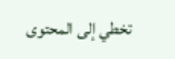تخطي إلى المحتوى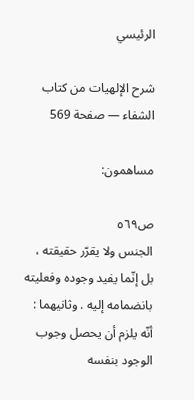الرئيسي

شرح الإلهيات من كتاب الشفاء — صفحة 569

مساهمون:

ص٥٦٩
الجنس ولا يقرّر حقيقته ، بل إنّما يفيد وجوده وفعليته بانضمامه إليه . وثانيهما : أنّه يلزم أن يحصل وجوب الوجود بنفسه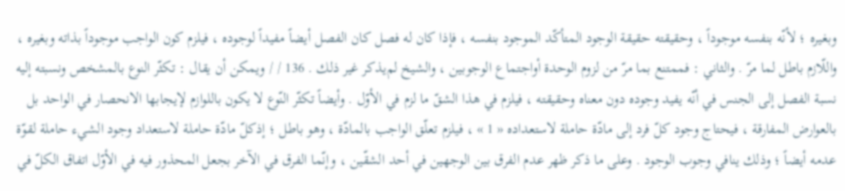وبغيره ؛ لأنّه بنفسه موجوداً ، وحقيقته حقيقة الوجود المتأكّد الموجود بنفسه ، فإذا كان له فصل كان الفصل أيضاً مفيداً لوجوده ، فيلزم كون الواجب موجوداً بذاته وبغيره ، واللّازم باطل لما مرّ . والثاني : فممتنع بما مرّ من لزوم الوحدة أواجتماع الوجوبين ، والشيخ لم‌يذكر غير ذلك . 136 / / ويمكن أن يقال : تكثّر النوع بالمشخص ونسبته إليه نسبة الفصل إلى الجنس في أنّه يفيد وجوده دون معناه وحقيقته ، فيلزم في هذا الشقّ ما لزم في الأوّل . وأيضاً تكثّر النّوع لا يكون باللوازم لإيجابها الانحصار في الواحد بل بالعوارض المفارقة ، فيحتاج وجود كلّ فرد إلى مادّة حاملة لاستعداده « 1 » ، فيلزم تعلّق الواجب بالمادّة ، وهو باطل ؛ إذكلّ مادّة حاملة لاستعداد وجود الشيء حاملة لقوّة عدمه أيضاً ؛ وذلك ينافي وجوب الوجود . وعلى ما ذكر ظهر عدم الفرق بين الوجهين في أحد الشقّين ، وإنّما الفرق في الآخر بجعل المحذور فيه في الأوّل اتفاق الكلّ في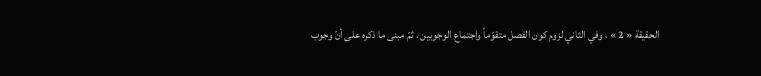الحقيقة « 2 » ، وفي الثاني لزوم كون الفصل متقوّماً واجتماع الوجوبين . ثمّ مبنى ما ذكره على أنّ وجوب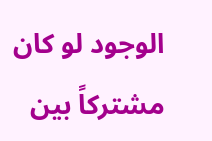الوجود لو كان مشتركاً بين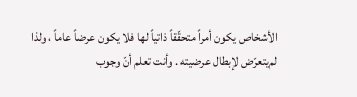الأشخاص يكون أمراً متحقّقاً ذاتياً لها فلا يكون عرضاً عاماً ، ولذا لم‌يتعرّض لإبطال عرضيته . وأنت تعلم أنّ وجوب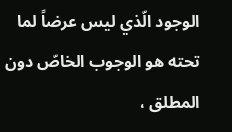الوجود الّذي ليس عرضاً لما تحته هو الوجوب الخاصّ دون المطلق ،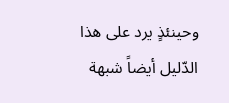وحينئذٍ يرد على هذا الدّليل أيضاً شبهة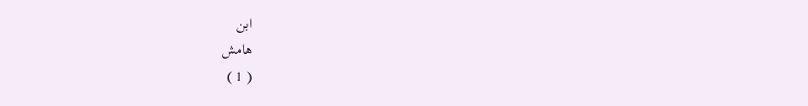ابن
هامش
( 1 )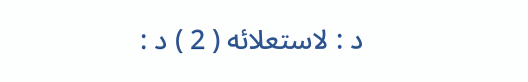د : لاستعلائه ( 2 ) د :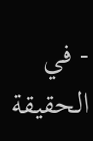- في الحقيقة